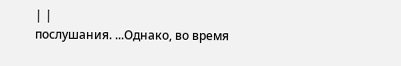| |
послушания. ...Однако, во время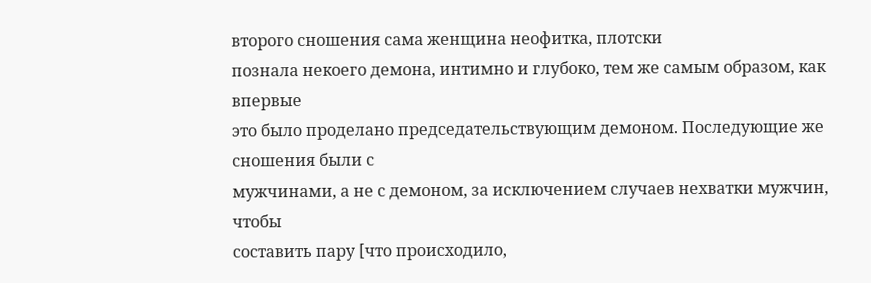второго сношения сама женщина неофитка, плотски
познала некоего демона, интимно и глубоко, тем же самым образом, как впервые
это было проделано председательствующим демоном. Последующие же сношения были с
мужчинами, а не с демоном, за исключением случаев нехватки мужчин, чтобы
составить пару [что происходило,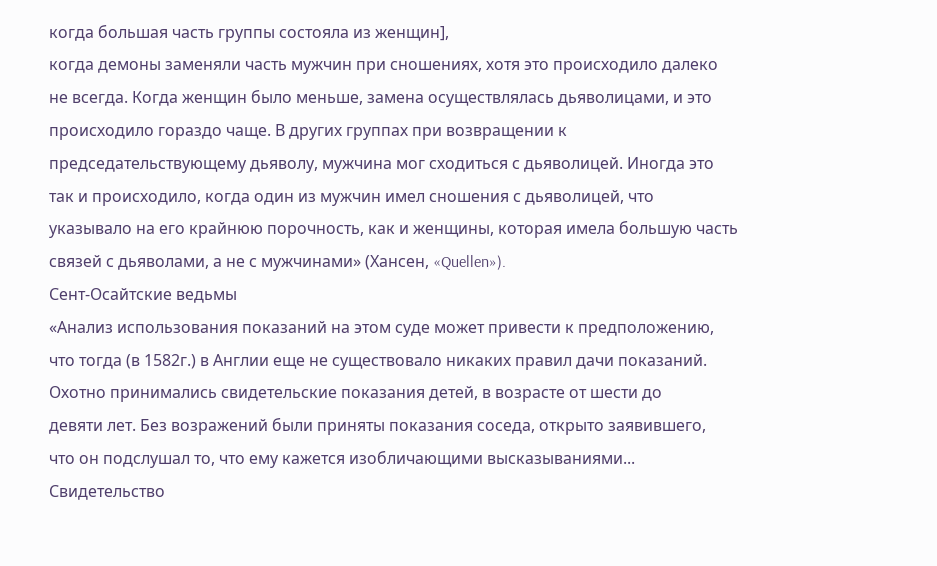когда большая часть группы состояла из женщин],
когда демоны заменяли часть мужчин при сношениях, хотя это происходило далеко
не всегда. Когда женщин было меньше, замена осуществлялась дьяволицами, и это
происходило гораздо чаще. В других группах при возвращении к
председательствующему дьяволу, мужчина мог сходиться с дьяволицей. Иногда это
так и происходило, когда один из мужчин имел сношения с дьяволицей, что
указывало на его крайнюю порочность, как и женщины, которая имела большую часть
связей с дьяволами, а не с мужчинами» (Хансен, «Quellen»).
Сент-Осайтские ведьмы
«Анализ использования показаний на этом суде может привести к предположению,
что тогда (в 1582г.) в Англии еще не существовало никаких правил дачи показаний.
Охотно принимались свидетельские показания детей, в возрасте от шести до
девяти лет. Без возражений были приняты показания соседа, открыто заявившего,
что он подслушал то, что ему кажется изобличающими высказываниями...
Свидетельство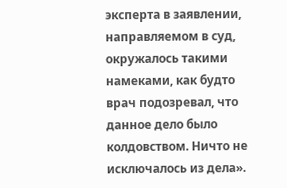эксперта в заявлении, направляемом в суд, окружалось такими
намеками, как будто врач подозревал, что данное дело было колдовством. Ничто не
исключалось из дела».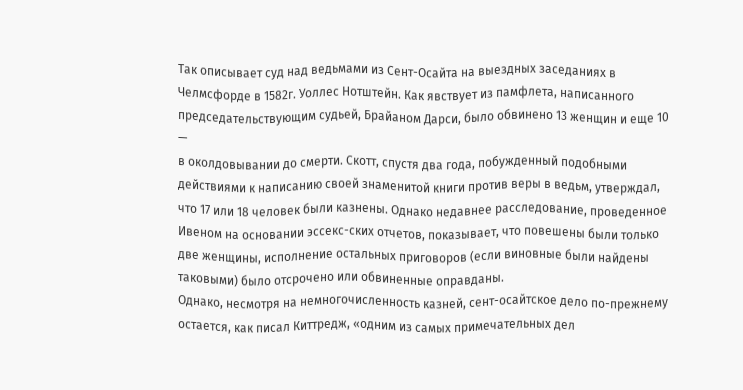Так описывает суд над ведьмами из Сент-Осайта на выездных заседаниях в
Челмсфорде в 1582г. Уоллес Нотштейн. Как явствует из памфлета, написанного
председательствующим судьей, Брайаном Дарси, было обвинено 13 женщин и еще 10 —
в околдовывании до смерти. Скотт, спустя два года, побужденный подобными
действиями к написанию своей знаменитой книги против веры в ведьм, утверждал,
что 17 или 18 человек были казнены. Однако недавнее расследование, проведенное
Ивеном на основании эссекс-ских отчетов, показывает, что повешены были только
две женщины, исполнение остальных приговоров (если виновные были найдены
таковыми) было отсрочено или обвиненные оправданы.
Однако, несмотря на немногочисленность казней, сент-осайтское дело по-прежнему
остается, как писал Киттредж, «одним из самых примечательных дел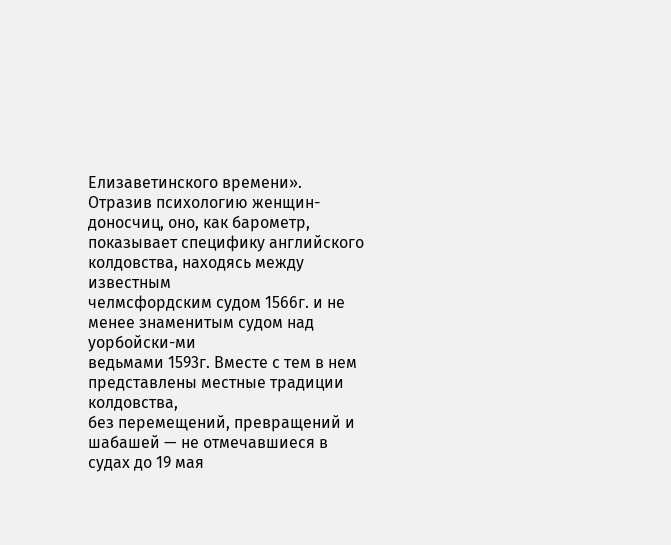Елизаветинского времени». Отразив психологию женщин-доносчиц, оно, как барометр,
показывает специфику английского колдовства, находясь между известным
челмсфордским судом 1566г. и не менее знаменитым судом над уорбойски-ми
ведьмами 1593г. Вместе с тем в нем представлены местные традиции колдовства,
без перемещений, превращений и шабашей — не отмечавшиеся в судах до 19 мая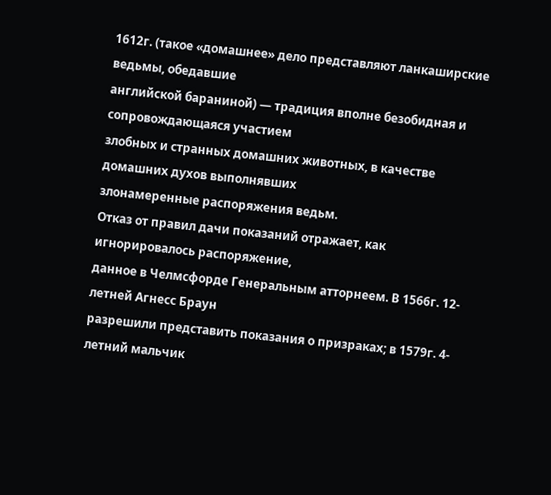1612г. (такое «домашнее» дело представляют ланкаширские ведьмы, обедавшие
английской бараниной) — традиция вполне безобидная и сопровождающаяся участием
злобных и странных домашних животных, в качестве домашних духов выполнявших
злонамеренные распоряжения ведьм.
Отказ от правил дачи показаний отражает, как игнорировалось распоряжение,
данное в Челмсфорде Генеральным атторнеем. В 1566г. 12-летней Агнесс Браун
разрешили представить показания о призраках; в 1579г. 4-летний мальчик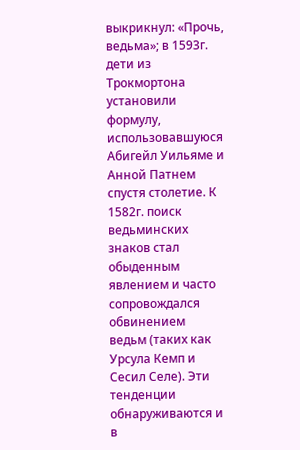выкрикнул: «Прочь, ведьма»; в 1593г. дети из Трокмортона установили формулу,
использовавшуюся Абигейл Уильяме и Анной Патнем спустя столетие. К 1582г. поиск
ведьминских знаков стал обыденным явлением и часто сопровождался обвинением
ведьм (таких как Урсула Кемп и Сесил Селе). Эти тенденции обнаруживаются и в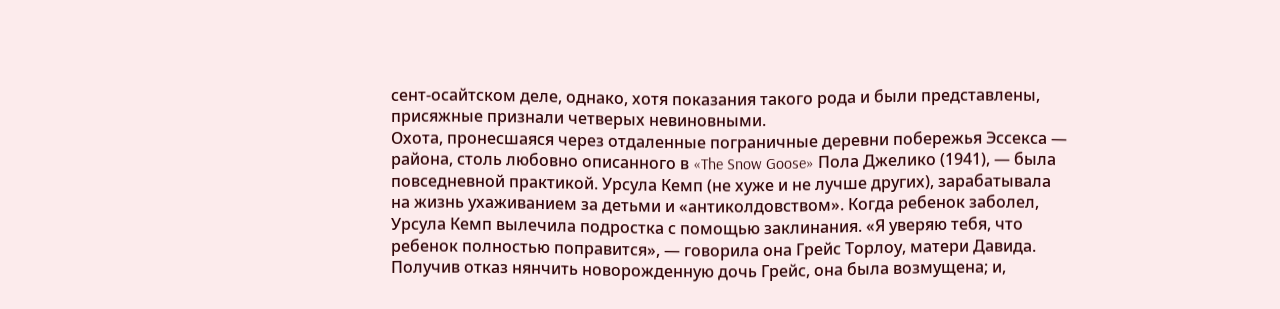сент-осайтском деле, однако, хотя показания такого рода и были представлены,
присяжные признали четверых невиновными.
Охота, пронесшаяся через отдаленные пограничные деревни побережья Эссекса —
района, столь любовно описанного в «The Snow Goose» Пола Джелико (1941), — была
повседневной практикой. Урсула Кемп (не хуже и не лучше других), зарабатывала
на жизнь ухаживанием за детьми и «антиколдовством». Когда ребенок заболел,
Урсула Кемп вылечила подростка с помощью заклинания. «Я уверяю тебя, что
ребенок полностью поправится», — говорила она Грейс Торлоу, матери Давида.
Получив отказ нянчить новорожденную дочь Грейс, она была возмущена; и,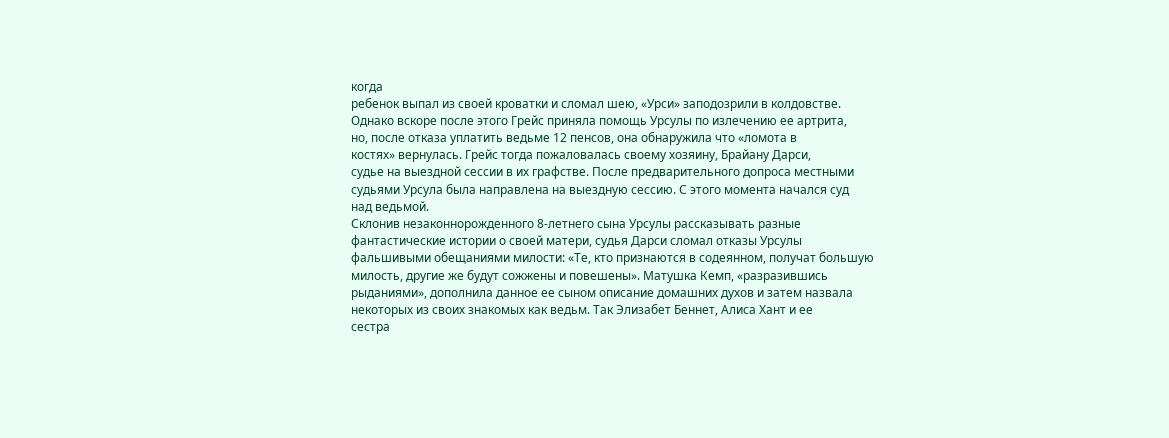когда
ребенок выпал из своей кроватки и сломал шею, «Урси» заподозрили в колдовстве.
Однако вскоре после этого Грейс приняла помощь Урсулы по излечению ее артрита,
но, после отказа уплатить ведьме 12 пенсов, она обнаружила что «ломота в
костях» вернулась. Грейс тогда пожаловалась своему хозяину, Брайану Дарси,
судье на выездной сессии в их графстве. После предварительного допроса местными
судьями Урсула была направлена на выездную сессию. С этого момента начался суд
над ведьмой.
Склонив незаконнорожденного 8-летнего сына Урсулы рассказывать разные
фантастические истории о своей матери, судья Дарси сломал отказы Урсулы
фальшивыми обещаниями милости: «Те, кто признаются в содеянном, получат большую
милость, другие же будут сожжены и повешены». Матушка Кемп, «разразившись
рыданиями», дополнила данное ее сыном описание домашних духов и затем назвала
некоторых из своих знакомых как ведьм. Так Элизабет Беннет, Алиса Хант и ее
сестра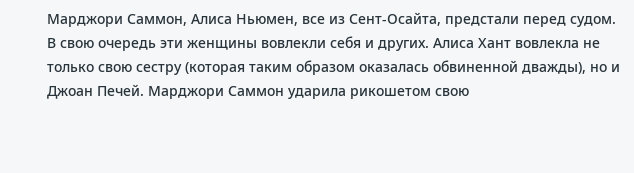Марджори Саммон, Алиса Ньюмен, все из Сент-Осайта, предстали перед судом.
В свою очередь эти женщины вовлекли себя и других. Алиса Хант вовлекла не
только свою сестру (которая таким образом оказалась обвиненной дважды), но и
Джоан Печей. Марджори Саммон ударила рикошетом свою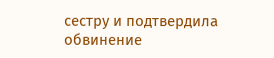сестру и подтвердила
обвинение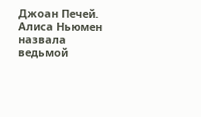Джоан Печей. Алиса Ньюмен назвала ведьмой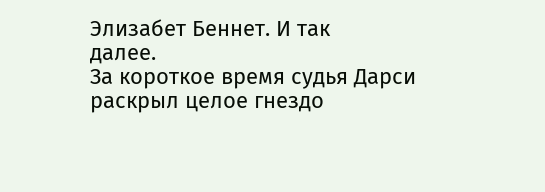Элизабет Беннет. И так
далее.
За короткое время судья Дарси раскрыл целое гнездо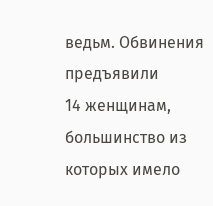ведьм. Обвинения предъявили
14 женщинам, большинство из которых имело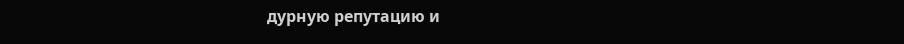дурную репутацию и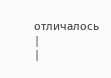отличалось
|
|